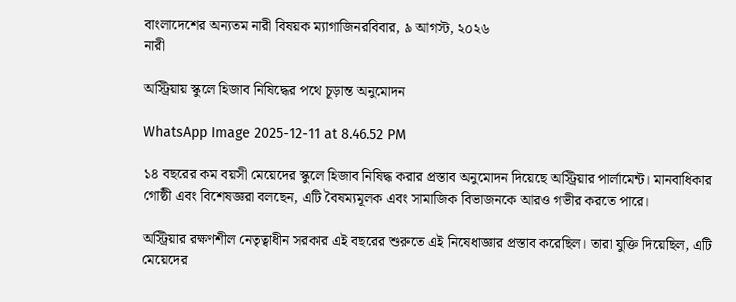বাংলাদেশের অন্যতম নারী বিষয়ক ম্যাগাজিনরবিবার, ৯ আগস্ট, ২০২৬
নারী

অস্ট্রিয়ায় স্কুলে হিজাব নিষিদ্ধের পথে চূড়ান্ত অনুমোদন

WhatsApp Image 2025-12-11 at 8.46.52 PM

১৪ বছরের কম বয়সী মেয়েদের স্কুলে হিজাব নিষিদ্ধ করার প্রস্তাব অনুমোদন দিয়েছে অস্ট্রিয়ার পার্লামেন্ট। মানবাধিকার গোষ্ঠী এবং বিশেষজ্ঞরা বলছেন, এটি বৈষম্যমূলক এবং সামাজিক বিভাজনকে আরও গভীর করতে পারে।

অস্ট্রিয়ার রক্ষণশীল নেতৃত্বাধীন সরকার এই বছরের শুরুতে এই নিষেধাজ্ঞার প্রস্তাব করেছিল। তারা যুক্তি দিয়েছিল, এটি মেয়েদের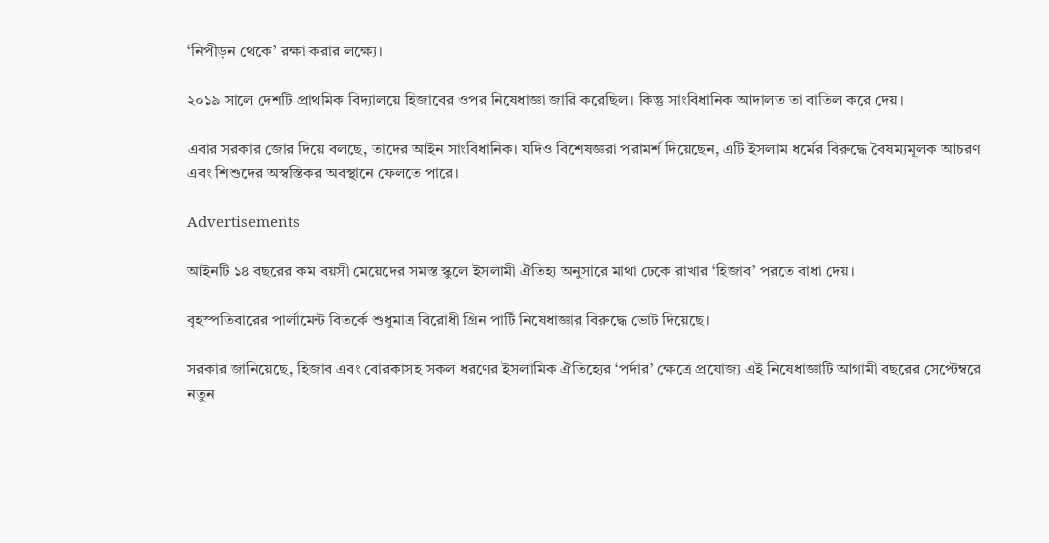‘নিপীড়ন থেকে’ রক্ষা করার লক্ষ্যে।

২০১৯ সালে দেশটি প্রাথমিক বিদ্যালয়ে হিজাবের ওপর নিষেধাজ্ঞা জারি করেছিল। কিন্তু সাংবিধানিক আদালত তা বাতিল করে দেয়।

এবার সরকার জোর দিয়ে বলছে, তাদের আইন সাংবিধানিক। যদিও বিশেষজ্ঞরা পরামর্শ দিয়েছেন, এটি ইসলাম ধর্মের বিরুদ্ধে বৈষম্যমূলক আচরণ এবং শিশুদের অস্বস্তিকর অবস্থানে ফেলতে পারে।

Advertisements

আইনটি ১৪ বছরের কম বয়সী মেয়েদের সমস্ত স্কুলে ইসলামী ঐতিহ্য অনুসারে মাথা ঢেকে রাখার ‘হিজাব’ পরতে বাধা দেয়।

বৃহস্পতিবারের পার্লামেন্ট বিতর্কে শুধুমাত্র বিরোধী গ্রিন পার্টি নিষেধাজ্ঞার বিরুদ্ধে ভোট দিয়েছে।

সরকার জানিয়েছে, হিজাব এবং বোরকাসহ সকল ধরণের ইসলামিক ঐতিহ্যের ‘পর্দার’ ক্ষেত্রে প্রযোজ্য এই নিষেধাজ্ঞাটি আগামী বছরের সেপ্টেম্বরে নতুন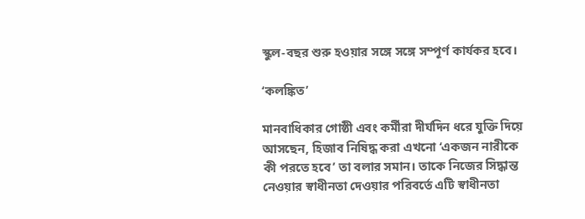স্কুল-বছর শুরু হওয়ার সঙ্গে সঙ্গে সম্পূর্ণ কার্যকর হবে।

‘কলঙ্কিত’

মানবাধিকার গোষ্ঠী এবং কর্মীরা দীর্ঘদিন ধরে যুক্তি দিয়ে আসছেন, হিজাব নিষিদ্ধ করা এখনো ‘একজন নারীকে কী পরতে হবে’ তা বলার সমান। তাকে নিজের সিদ্ধান্ত নেওয়ার স্বাধীনতা দেওয়ার পরিবর্তে এটি স্বাধীনতা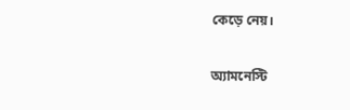কেড়ে নেয়।

অ্যামনেস্টি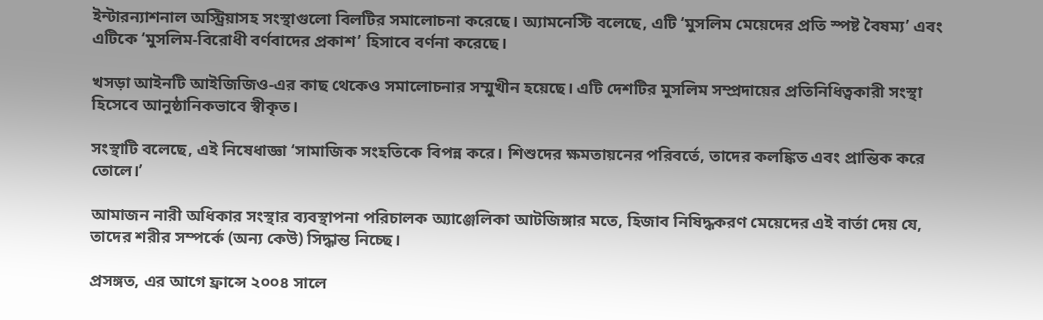ইন্টারন্যাশনাল অস্ট্রিয়াসহ সংস্থাগুলো বিলটির সমালোচনা করেছে। অ্যামনেস্টি বলেছে, এটি ‘মুসলিম মেয়েদের প্রতি স্পষ্ট বৈষম্য’ এবং এটিকে ‘মুসলিম-বিরোধী বর্ণবাদের প্রকাশ’ হিসাবে বর্ণনা করেছে।

খসড়া আইনটি আইজিজিও-এর কাছ থেকেও সমালোচনার সম্মুখীন হয়েছে। এটি দেশটির মুসলিম সম্প্রদায়ের প্রতিনিধিত্বকারী সংস্থা হিসেবে আনুষ্ঠানিকভাবে স্বীকৃত।

সংস্থাটি বলেছে, এই নিষেধাজ্ঞা ‘সামাজিক সংহতিকে বিপন্ন করে। শিশুদের ক্ষমতায়নের পরিবর্তে, তাদের কলঙ্কিত এবং প্রান্তিক করে তোলে।’

আমাজন নারী অধিকার সংস্থার ব্যবস্থাপনা পরিচালক অ্যাঞ্জেলিকা আটজিঙ্গার মতে, হিজাব নিষিদ্ধকরণ মেয়েদের এই বার্তা দেয় যে, তাদের শরীর সম্পর্কে (অন্য কেউ) সিদ্ধান্ত নিচ্ছে।

প্রসঙ্গত, এর আগে ফ্রান্সে ২০০৪ সালে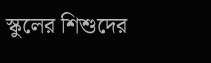স্কুলের শিশুদের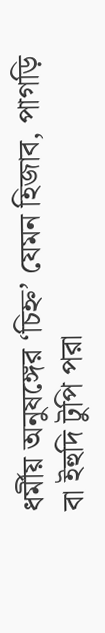ধর্মীয় অনুষঙ্গের ‘চিহ্ন’ যেমন হিজাব, পাগড়ি বা ইহুদি টুপি পরা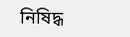নিষিদ্ধ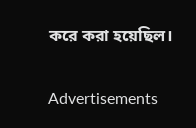করে করা হয়েছিল।

Advertisements